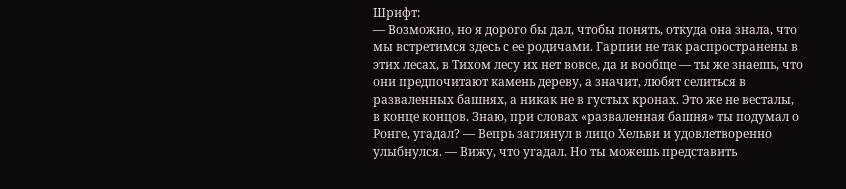Шрифт:
— Возможно, но я дорого бы дал, чтобы понять, откуда она знала, что мы встретимся здесь с ее родичами. Гарпии не так распространены в этих лесах, в Тихом лесу их нет вовсе, да и вообще — ты же знаешь, что они предпочитают камень дереву, а значит, любят селиться в разваленных башнях, а никак не в густых кронах. Это же не весталы, в конце концов. Знаю, при словах «разваленная башня» ты подумал о Ронге, угадал? — Вепрь заглянул в лицо Хельви и удовлетворенно улыбнулся. — Вижу, что угадал. Но ты можешь представить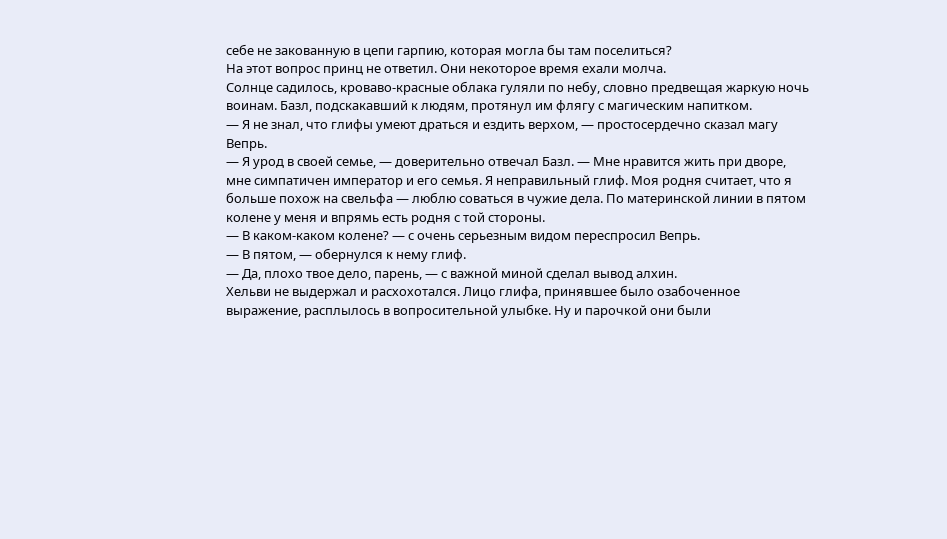себе не закованную в цепи гарпию, которая могла бы там поселиться?
На этот вопрос принц не ответил. Они некоторое время ехали молча.
Солнце садилось, кроваво-красные облака гуляли по небу, словно предвещая жаркую ночь воинам. Базл, подскакавший к людям, протянул им флягу с магическим напитком.
— Я не знал, что глифы умеют драться и ездить верхом, — простосердечно сказал магу Вепрь.
— Я урод в своей семье, — доверительно отвечал Базл. — Мне нравится жить при дворе, мне симпатичен император и его семья. Я неправильный глиф. Моя родня считает, что я больше похож на свельфа — люблю соваться в чужие дела. По материнской линии в пятом колене у меня и впрямь есть родня с той стороны.
— В каком-каком колене? — с очень серьезным видом переспросил Вепрь.
— В пятом, — обернулся к нему глиф.
— Да, плохо твое дело, парень, — с важной миной сделал вывод алхин.
Хельви не выдержал и расхохотался. Лицо глифа, принявшее было озабоченное выражение, расплылось в вопросительной улыбке. Ну и парочкой они были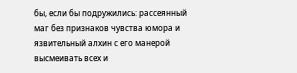бы, если бы подружились: рассеянный маг без признаков чувства юмора и язвительный алхин с его манерой высмеивать всех и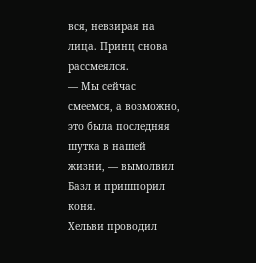вся, невзирая на лица. Принц снова рассмеялся.
— Мы сейчас смеемся, а возможно, это была последняя шутка в нашей жизни, — вымолвил Базл и пришпорил коня.
Хельви проводил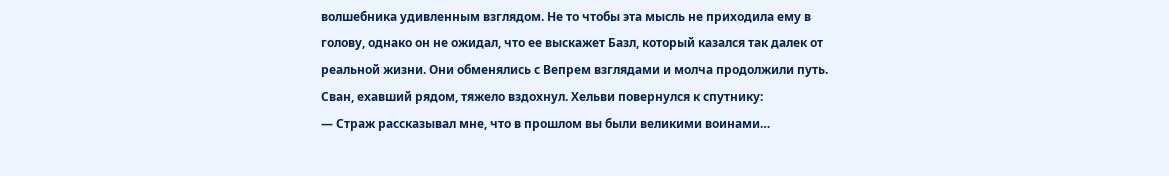волшебника удивленным взглядом. Не то чтобы эта мысль не приходила ему в голову, однако он не ожидал, что ее выскажет Базл, который казался так далек от реальной жизни. Они обменялись с Вепрем взглядами и молча продолжили путь. Сван, ехавший рядом, тяжело вздохнул. Хельви повернулся к спутнику:
— Страж рассказывал мне, что в прошлом вы были великими воинами…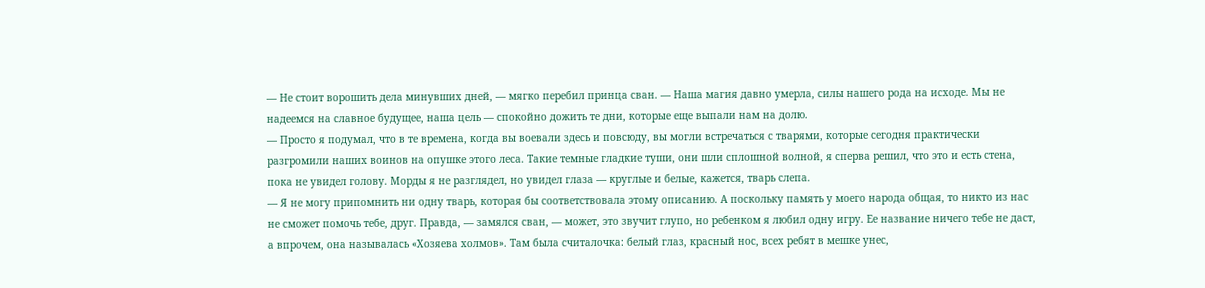— Не стоит ворошить дела минувших дней, — мягко перебил принца сван. — Наша магия давно умерла, силы нашего рода на исходе. Мы не надеемся на славное будущее, наша цель — спокойно дожить те дни, которые еще выпали нам на долю.
— Просто я подумал, что в те времена, когда вы воевали здесь и повсюду, вы могли встречаться с тварями, которые сегодня практически разгромили наших воинов на опушке этого леса. Такие темные гладкие туши, они шли сплошной волной, я сперва решил, что это и есть стена, пока не увидел голову. Морды я не разглядел, но увидел глаза — круглые и белые, кажется, тварь слепа.
— Я не могу припомнить ни одну тварь, которая бы соответствовала этому описанию. А поскольку память у моего народа общая, то никто из нас не сможет помочь тебе, друг. Правда, — замялся сван, — может, это звучит глупо, но ребенком я любил одну игру. Ее название ничего тебе не даст, а впрочем, она называлась «Хозяева холмов». Там была считалочка: белый глаз, красный нос, всех ребят в мешке унес,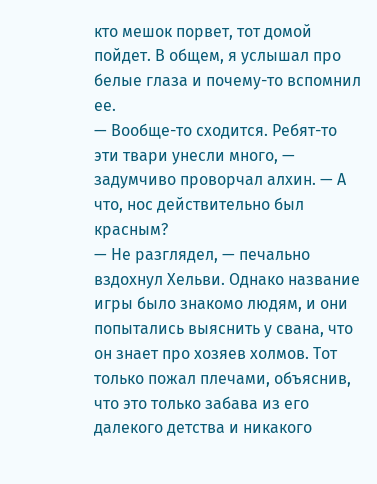кто мешок порвет, тот домой пойдет. В общем, я услышал про белые глаза и почему-то вспомнил ее.
— Вообще-то сходится. Ребят-то эти твари унесли много, — задумчиво проворчал алхин. — А что, нос действительно был красным?
— Не разглядел, — печально вздохнул Хельви. Однако название игры было знакомо людям, и они попытались выяснить у свана, что он знает про хозяев холмов. Тот только пожал плечами, объяснив, что это только забава из его далекого детства и никакого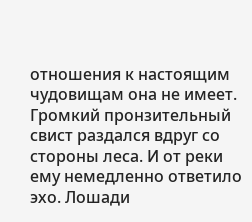отношения к настоящим чудовищам она не имеет. Громкий пронзительный свист раздался вдруг со стороны леса. И от реки ему немедленно ответило эхо. Лошади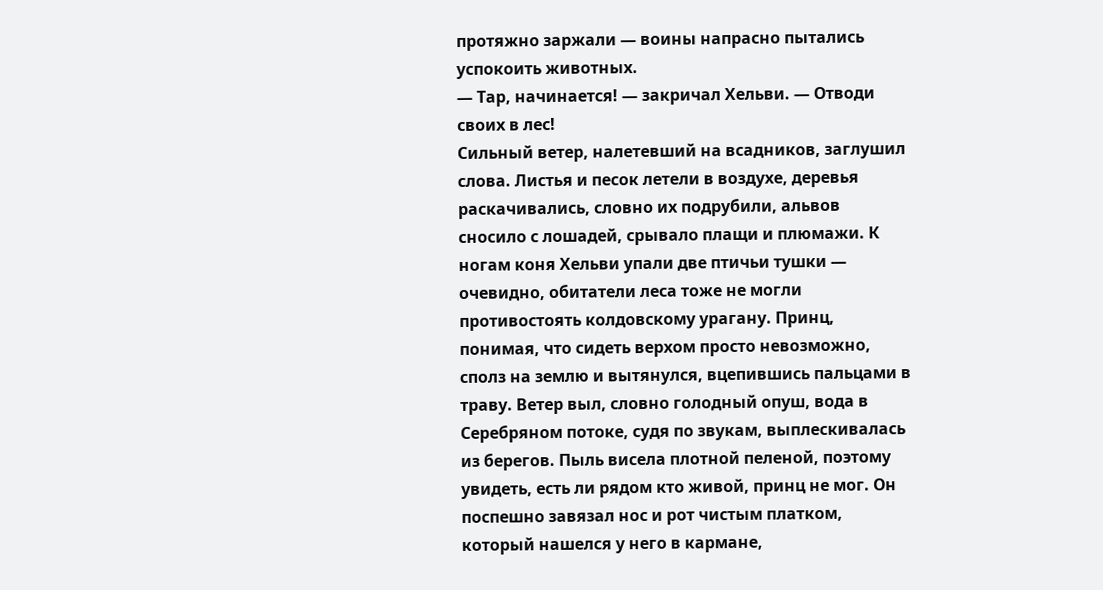протяжно заржали — воины напрасно пытались успокоить животных.
— Тар, начинается! — закричал Хельви. — Отводи своих в лес!
Сильный ветер, налетевший на всадников, заглушил слова. Листья и песок летели в воздухе, деревья раскачивались, словно их подрубили, альвов сносило с лошадей, срывало плащи и плюмажи. К ногам коня Хельви упали две птичьи тушки — очевидно, обитатели леса тоже не могли противостоять колдовскому урагану. Принц, понимая, что сидеть верхом просто невозможно, сполз на землю и вытянулся, вцепившись пальцами в траву. Ветер выл, словно голодный опуш, вода в Серебряном потоке, судя по звукам, выплескивалась из берегов. Пыль висела плотной пеленой, поэтому увидеть, есть ли рядом кто живой, принц не мог. Он поспешно завязал нос и рот чистым платком, который нашелся у него в кармане,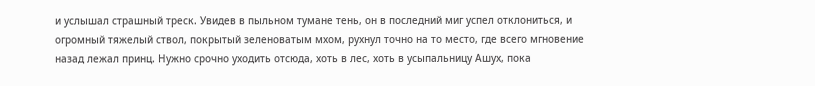и услышал страшный треск. Увидев в пыльном тумане тень, он в последний миг успел отклониться, и огромный тяжелый ствол, покрытый зеленоватым мхом, рухнул точно на то место, где всего мгновение назад лежал принц. Нужно срочно уходить отсюда, хоть в лес, хоть в усыпальницу Ашух, пока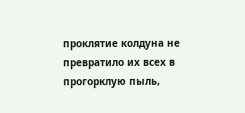проклятие колдуна не превратило их всех в прогорклую пыль,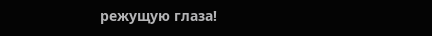режущую глаза!